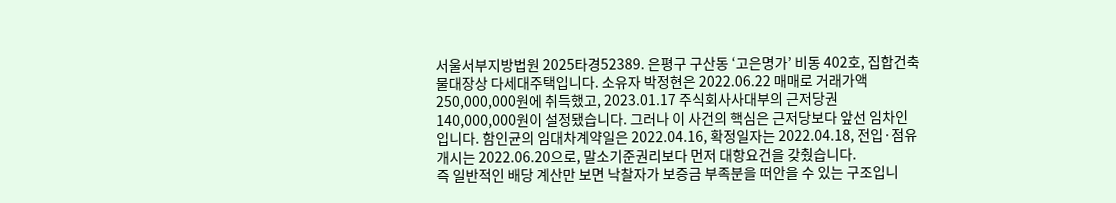서울서부지방법원 2025타경52389. 은평구 구산동 ‘고은명가’ 비동 402호, 집합건축물대장상 다세대주택입니다. 소유자 박정현은 2022.06.22 매매로 거래가액 250,000,000원에 취득했고, 2023.01.17 주식회사사대부의 근저당권 140,000,000원이 설정됐습니다. 그러나 이 사건의 핵심은 근저당보다 앞선 임차인입니다. 함인균의 임대차계약일은 2022.04.16, 확정일자는 2022.04.18, 전입·점유개시는 2022.06.20으로, 말소기준권리보다 먼저 대항요건을 갖췄습니다.
즉 일반적인 배당 계산만 보면 낙찰자가 보증금 부족분을 떠안을 수 있는 구조입니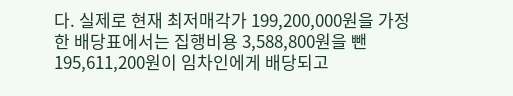다. 실제로 현재 최저매각가 199,200,000원을 가정한 배당표에서는 집행비용 3,588,800원을 뺀 195,611,200원이 임차인에게 배당되고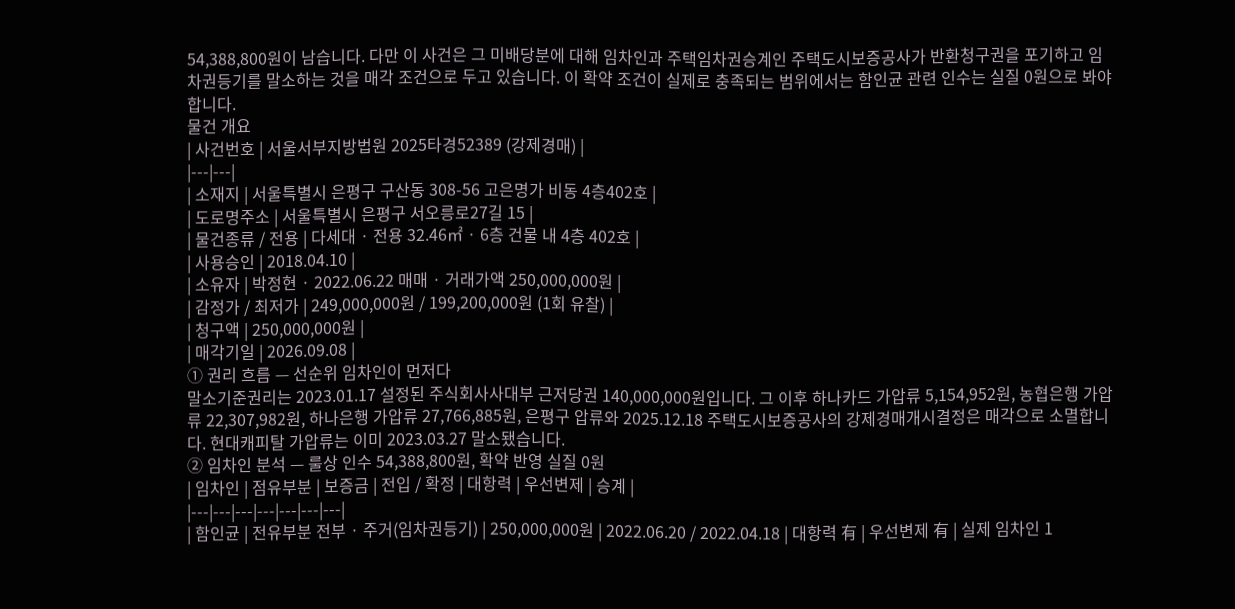54,388,800원이 남습니다. 다만 이 사건은 그 미배당분에 대해 임차인과 주택임차권승계인 주택도시보증공사가 반환청구권을 포기하고 임차권등기를 말소하는 것을 매각 조건으로 두고 있습니다. 이 확약 조건이 실제로 충족되는 범위에서는 함인균 관련 인수는 실질 0원으로 봐야 합니다.
물건 개요
| 사건번호 | 서울서부지방법원 2025타경52389 (강제경매) |
|---|---|
| 소재지 | 서울특별시 은평구 구산동 308-56 고은명가 비동 4층402호 |
| 도로명주소 | 서울특별시 은평구 서오릉로27길 15 |
| 물건종류 / 전용 | 다세대 · 전용 32.46㎡ · 6층 건물 내 4층 402호 |
| 사용승인 | 2018.04.10 |
| 소유자 | 박정현 · 2022.06.22 매매 · 거래가액 250,000,000원 |
| 감정가 / 최저가 | 249,000,000원 / 199,200,000원 (1회 유찰) |
| 청구액 | 250,000,000원 |
| 매각기일 | 2026.09.08 |
① 권리 흐름 — 선순위 임차인이 먼저다
말소기준권리는 2023.01.17 설정된 주식회사사대부 근저당권 140,000,000원입니다. 그 이후 하나카드 가압류 5,154,952원, 농협은행 가압류 22,307,982원, 하나은행 가압류 27,766,885원, 은평구 압류와 2025.12.18 주택도시보증공사의 강제경매개시결정은 매각으로 소멸합니다. 현대캐피탈 가압류는 이미 2023.03.27 말소됐습니다.
② 임차인 분석 — 룰상 인수 54,388,800원, 확약 반영 실질 0원
| 임차인 | 점유부분 | 보증금 | 전입 / 확정 | 대항력 | 우선변제 | 승계 |
|---|---|---|---|---|---|---|
| 함인균 | 전유부분 전부 · 주거(임차권등기) | 250,000,000원 | 2022.06.20 / 2022.04.18 | 대항력 有 | 우선변제 有 | 실제 임차인 1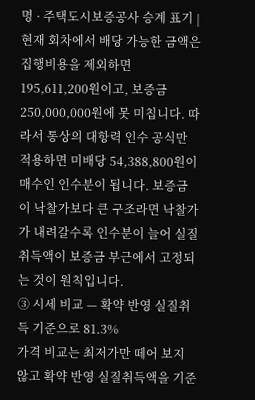명 · 주택도시보증공사 승계 표기 |
현재 회차에서 배당 가능한 금액은 집행비용을 제외하면 195,611,200원이고, 보증금 250,000,000원에 못 미칩니다. 따라서 통상의 대항력 인수 공식만 적용하면 미배당 54,388,800원이 매수인 인수분이 됩니다. 보증금이 낙찰가보다 큰 구조라면 낙찰가가 내려갈수록 인수분이 늘어 실질취득액이 보증금 부근에서 고정되는 것이 원칙입니다.
③ 시세 비교 — 확약 반영 실질취득 기준으로 81.3%
가격 비교는 최저가만 떼어 보지 않고 확약 반영 실질취득액을 기준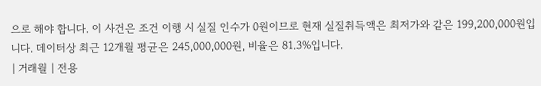으로 해야 합니다. 이 사건은 조건 이행 시 실질 인수가 0원이므로 현재 실질취득액은 최저가와 같은 199,200,000원입니다. 데이터상 최근 12개월 평균은 245,000,000원, 비율은 81.3%입니다.
| 거래월 | 전용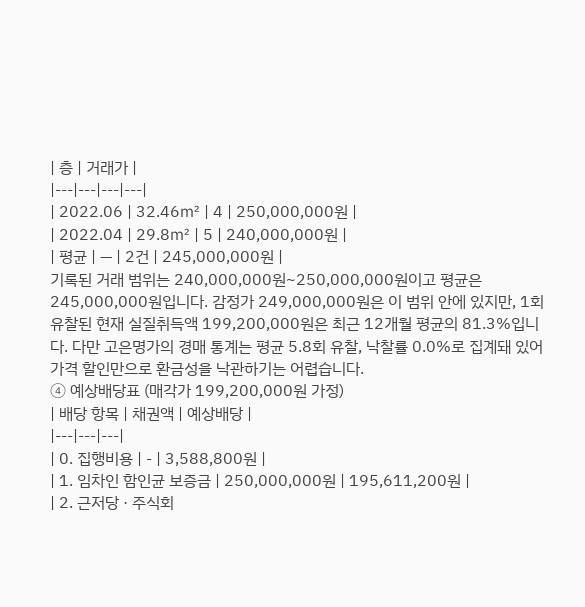| 층 | 거래가 |
|---|---|---|---|
| 2022.06 | 32.46㎡ | 4 | 250,000,000원 |
| 2022.04 | 29.8㎡ | 5 | 240,000,000원 |
| 평균 | — | 2건 | 245,000,000원 |
기록된 거래 범위는 240,000,000원~250,000,000원이고 평균은 245,000,000원입니다. 감정가 249,000,000원은 이 범위 안에 있지만, 1회 유찰된 현재 실질취득액 199,200,000원은 최근 12개월 평균의 81.3%입니다. 다만 고은명가의 경매 통계는 평균 5.8회 유찰, 낙찰률 0.0%로 집계돼 있어 가격 할인만으로 환금성을 낙관하기는 어렵습니다.
④ 예상배당표 (매각가 199,200,000원 가정)
| 배당 항목 | 채권액 | 예상배당 |
|---|---|---|
| 0. 집행비용 | - | 3,588,800원 |
| 1. 임차인 함인균 보증금 | 250,000,000원 | 195,611,200원 |
| 2. 근저당 · 주식회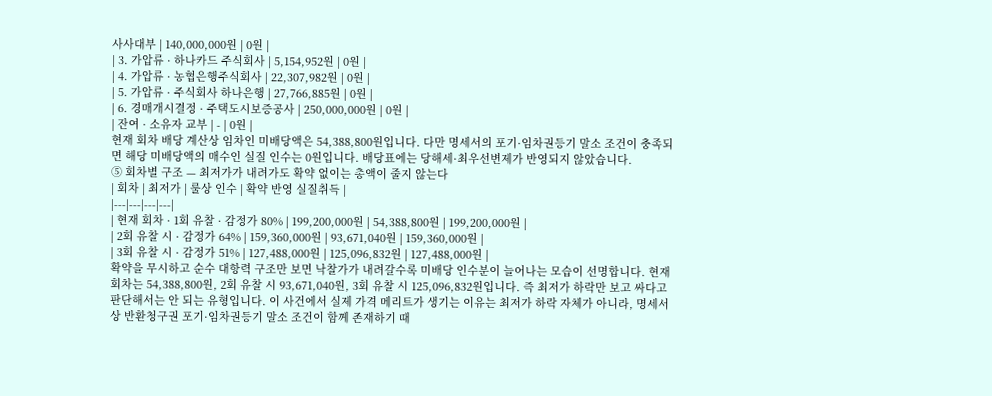사사대부 | 140,000,000원 | 0원 |
| 3. 가압류 · 하나카드 주식회사 | 5,154,952원 | 0원 |
| 4. 가압류 · 농협은행주식회사 | 22,307,982원 | 0원 |
| 5. 가압류 · 주식회사 하나은행 | 27,766,885원 | 0원 |
| 6. 경매개시결정 · 주택도시보증공사 | 250,000,000원 | 0원 |
| 잔여 · 소유자 교부 | - | 0원 |
현재 회차 배당 계산상 임차인 미배당액은 54,388,800원입니다. 다만 명세서의 포기·임차권등기 말소 조건이 충족되면 해당 미배당액의 매수인 실질 인수는 0원입니다. 배당표에는 당해세·최우선변제가 반영되지 않았습니다.
⑤ 회차별 구조 — 최저가가 내려가도 확약 없이는 총액이 줄지 않는다
| 회차 | 최저가 | 룰상 인수 | 확약 반영 실질취득 |
|---|---|---|---|
| 현재 회차 · 1회 유찰 · 감정가 80% | 199,200,000원 | 54,388,800원 | 199,200,000원 |
| 2회 유찰 시 · 감정가 64% | 159,360,000원 | 93,671,040원 | 159,360,000원 |
| 3회 유찰 시 · 감정가 51% | 127,488,000원 | 125,096,832원 | 127,488,000원 |
확약을 무시하고 순수 대항력 구조만 보면 낙찰가가 내려갈수록 미배당 인수분이 늘어나는 모습이 선명합니다. 현재 회차는 54,388,800원, 2회 유찰 시 93,671,040원, 3회 유찰 시 125,096,832원입니다. 즉 최저가 하락만 보고 싸다고 판단해서는 안 되는 유형입니다. 이 사건에서 실제 가격 메리트가 생기는 이유는 최저가 하락 자체가 아니라, 명세서상 반환청구권 포기·임차권등기 말소 조건이 함께 존재하기 때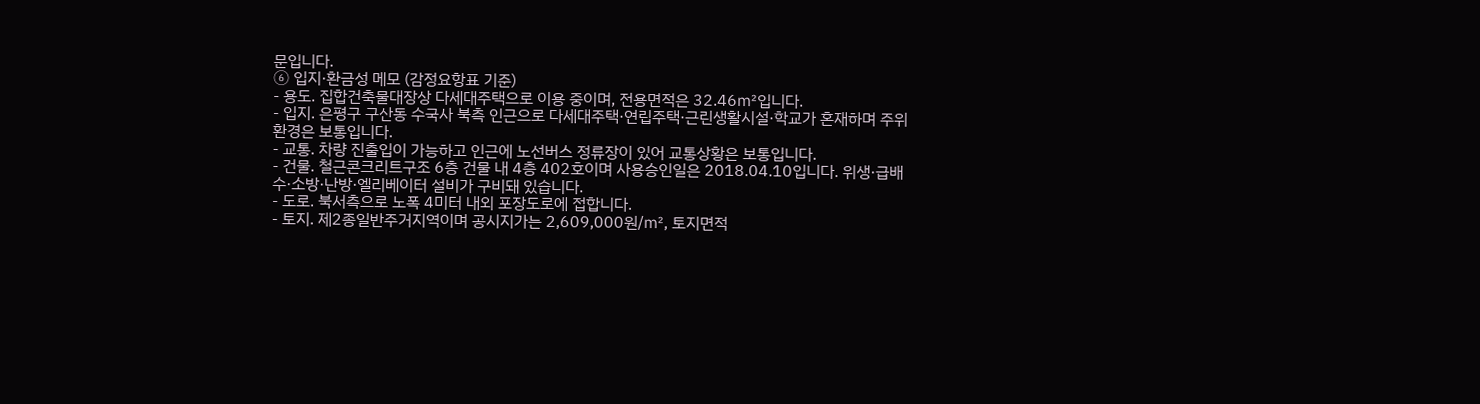문입니다.
⑥ 입지·환금성 메모 (감정요항표 기준)
- 용도. 집합건축물대장상 다세대주택으로 이용 중이며, 전용면적은 32.46㎡입니다.
- 입지. 은평구 구산동 수국사 북측 인근으로 다세대주택·연립주택·근린생활시설·학교가 혼재하며 주위환경은 보통입니다.
- 교통. 차량 진출입이 가능하고 인근에 노선버스 정류장이 있어 교통상황은 보통입니다.
- 건물. 철근콘크리트구조 6층 건물 내 4층 402호이며 사용승인일은 2018.04.10입니다. 위생·급배수·소방·난방·엘리베이터 설비가 구비돼 있습니다.
- 도로. 북서측으로 노폭 4미터 내외 포장도로에 접합니다.
- 토지. 제2종일반주거지역이며 공시지가는 2,609,000원/㎡, 토지면적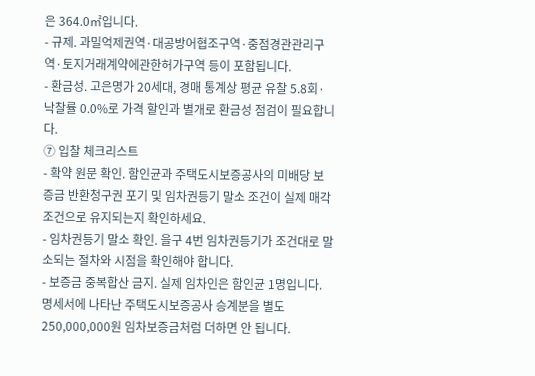은 364.0㎡입니다.
- 규제. 과밀억제권역·대공방어협조구역·중점경관관리구역·토지거래계약에관한허가구역 등이 포함됩니다.
- 환금성. 고은명가 20세대, 경매 통계상 평균 유찰 5.8회·낙찰률 0.0%로 가격 할인과 별개로 환금성 점검이 필요합니다.
⑦ 입찰 체크리스트
- 확약 원문 확인. 함인균과 주택도시보증공사의 미배당 보증금 반환청구권 포기 및 임차권등기 말소 조건이 실제 매각 조건으로 유지되는지 확인하세요.
- 임차권등기 말소 확인. 을구 4번 임차권등기가 조건대로 말소되는 절차와 시점을 확인해야 합니다.
- 보증금 중복합산 금지. 실제 임차인은 함인균 1명입니다. 명세서에 나타난 주택도시보증공사 승계분을 별도 250,000,000원 임차보증금처럼 더하면 안 됩니다.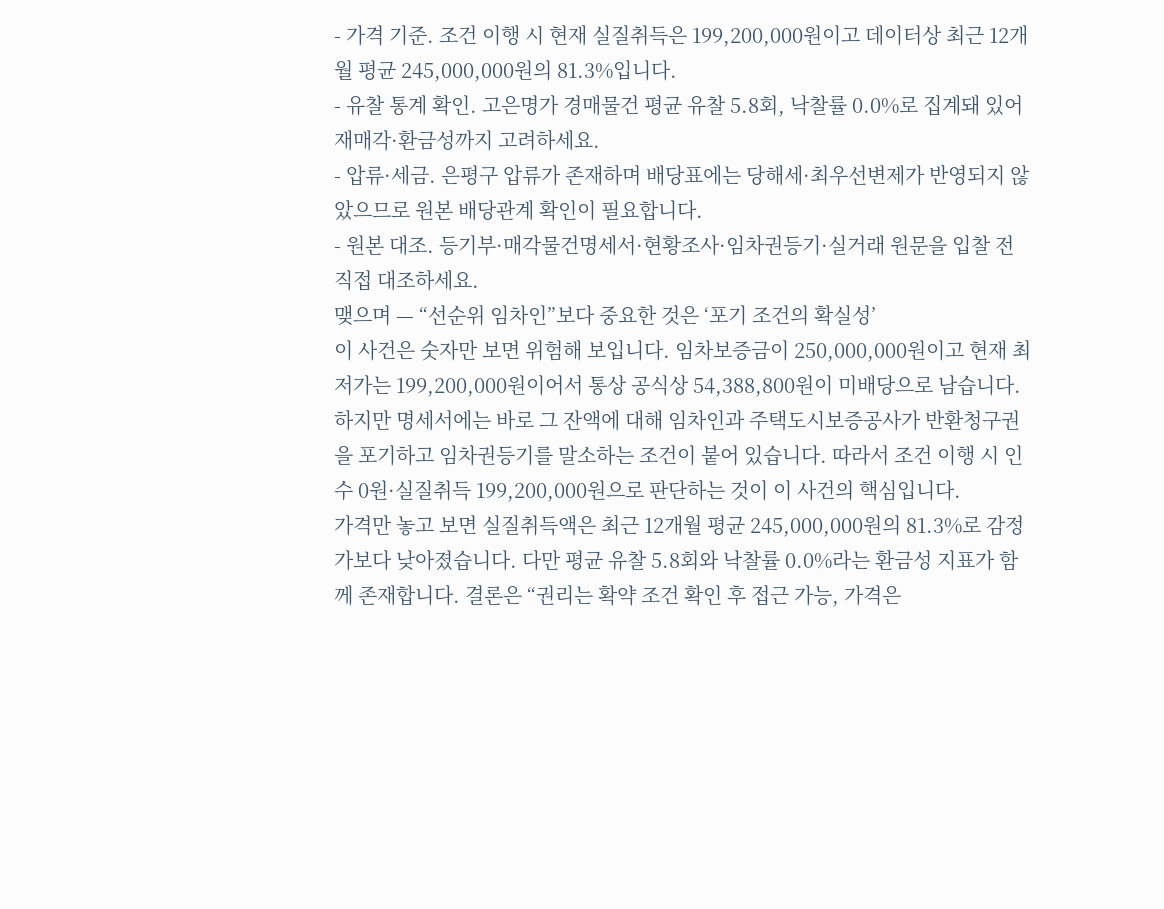- 가격 기준. 조건 이행 시 현재 실질취득은 199,200,000원이고 데이터상 최근 12개월 평균 245,000,000원의 81.3%입니다.
- 유찰 통계 확인. 고은명가 경매물건 평균 유찰 5.8회, 낙찰률 0.0%로 집계돼 있어 재매각·환금성까지 고려하세요.
- 압류·세금. 은평구 압류가 존재하며 배당표에는 당해세·최우선변제가 반영되지 않았으므로 원본 배당관계 확인이 필요합니다.
- 원본 대조. 등기부·매각물건명세서·현황조사·임차권등기·실거래 원문을 입찰 전 직접 대조하세요.
맺으며 — “선순위 임차인”보다 중요한 것은 ‘포기 조건의 확실성’
이 사건은 숫자만 보면 위험해 보입니다. 임차보증금이 250,000,000원이고 현재 최저가는 199,200,000원이어서 통상 공식상 54,388,800원이 미배당으로 남습니다. 하지만 명세서에는 바로 그 잔액에 대해 임차인과 주택도시보증공사가 반환청구권을 포기하고 임차권등기를 말소하는 조건이 붙어 있습니다. 따라서 조건 이행 시 인수 0원·실질취득 199,200,000원으로 판단하는 것이 이 사건의 핵심입니다.
가격만 놓고 보면 실질취득액은 최근 12개월 평균 245,000,000원의 81.3%로 감정가보다 낮아졌습니다. 다만 평균 유찰 5.8회와 낙찰률 0.0%라는 환금성 지표가 함께 존재합니다. 결론은 “권리는 확약 조건 확인 후 접근 가능, 가격은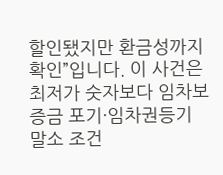할인됐지만 환금성까지 확인”입니다. 이 사건은 최저가 숫자보다 임차보증금 포기·임차권등기 말소 조건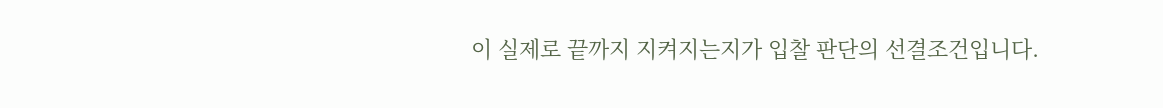이 실제로 끝까지 지켜지는지가 입찰 판단의 선결조건입니다.